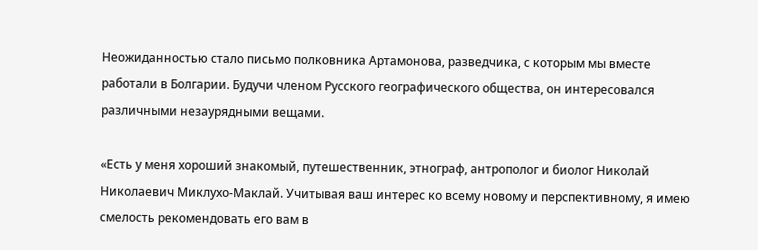Неожиданностью стало письмо полковника Артамонова, разведчика, с которым мы вместе работали в Болгарии. Будучи членом Русского географического общества, он интересовался различными незаурядными вещами.

«Есть у меня хороший знакомый, путешественник, этнограф, антрополог и биолог Николай Николаевич Миклухо-Маклай. Учитывая ваш интерес ко всему новому и перспективному, я имею смелость рекомендовать его вам в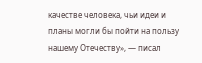качестве человека, чьи идеи и планы могли бы пойти на пользу нашему Отечеству», — писал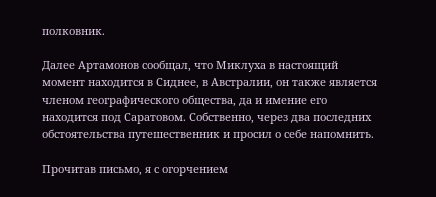полковник.

Далее Артамонов сообщал, что Миклуха в настоящий момент находится в Сиднее, в Австралии, он также является членом географического общества, да и имение его находится под Саратовом. Собственно, через два последних обстоятельства путешественник и просил о себе напомнить.

Прочитав письмо, я с огорчением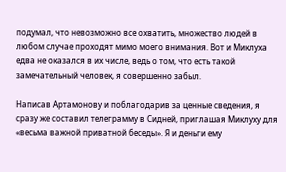подумал, что невозможно все охватить, множество людей в любом случае проходят мимо моего внимания. Вот и Миклуха едва не оказался в их числе, ведь о том, что есть такой замечательный человек, я совершенно забыл.

Написав Артамонову и поблагодарив за ценные сведения, я сразу же составил телеграмму в Сидней, приглашая Миклуху для «весьма важной приватной беседы». Я и деньги ему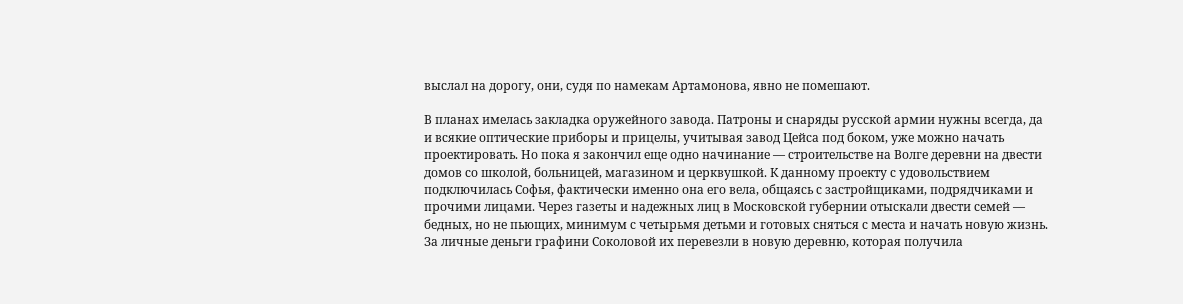выслал на дорогу, они, судя по намекам Артамонова, явно не помешают.

В планах имелась закладка оружейного завода. Патроны и снаряды русской армии нужны всегда, да и всякие оптические приборы и прицелы, учитывая завод Цейса под боком, уже можно начать проектировать. Но пока я закончил еще одно начинание — строительстве на Волге деревни на двести домов со школой, больницей, магазином и церквушкой. К данному проекту с удовольствием подключилась Софья, фактически именно она его вела, общаясь с застройщиками, подрядчиками и прочими лицами. Через газеты и надежных лиц в Московской губернии отыскали двести семей — бедных, но не пьющих, минимум с четырьмя детьми и готовых сняться с места и начать новую жизнь. За личные деньги графини Соколовой их перевезли в новую деревню, которая получила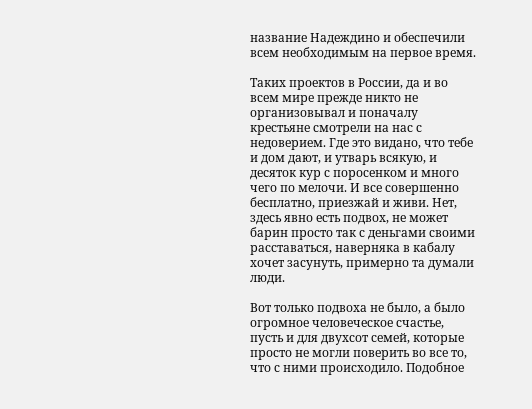название Надеждино и обеспечили всем необходимым на первое время.

Таких проектов в России, да и во всем мире прежде никто не организовывал и поначалу крестьяне смотрели на нас с недоверием. Где это видано, что тебе и дом дают, и утварь всякую, и десяток кур с поросенком и много чего по мелочи. И все совершенно бесплатно, приезжай и живи. Нет, здесь явно есть подвох, не может барин просто так с деньгами своими расставаться, наверняка в кабалу хочет засунуть, примерно та думали люди.

Вот только подвоха не было, а было огромное человеческое счастье, пусть и для двухсот семей, которые просто не могли поверить во все то, что с ними происходило. Подобное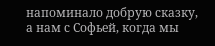напоминало добрую сказку, а нам с Софьей, когда мы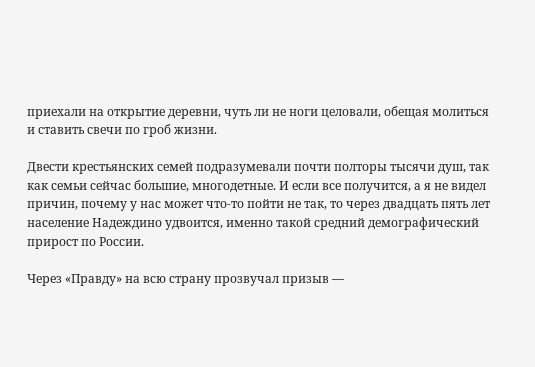приехали на открытие деревни, чуть ли не ноги целовали, обещая молиться и ставить свечи по гроб жизни.

Двести крестьянских семей подразумевали почти полторы тысячи душ, так как семьи сейчас большие, многодетные. И если все получится, а я не видел причин, почему у нас может что-то пойти не так, то через двадцать пять лет население Надеждино удвоится, именно такой средний демографический прирост по России.

Через «Правду» на всю страну прозвучал призыв —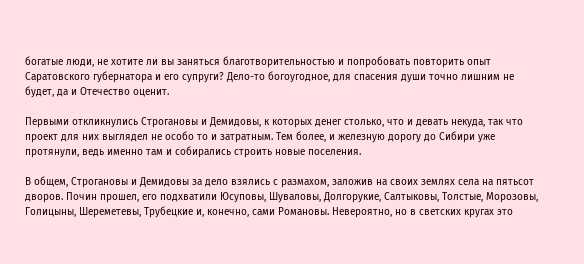богатые люди, не хотите ли вы заняться благотворительностью и попробовать повторить опыт Саратовского губернатора и его супруги? Дело-то богоугодное, для спасения души точно лишним не будет, да и Отечество оценит.

Первыми откликнулись Строгановы и Демидовы, к которых денег столько, что и девать некуда, так что проект для них выглядел не особо то и затратным. Тем более, и железную дорогу до Сибири уже протянули, ведь именно там и собирались строить новые поселения.

В общем, Строгановы и Демидовы за дело взялись с размахом, заложив на своих землях села на пятьсот дворов. Почин прошел, его подхватили Юсуповы, Шуваловы, Долгорукие, Салтыковы, Толстые, Морозовы, Голицыны, Шереметевы, Трубецкие и, конечно, сами Романовы. Невероятно, но в светских кругах это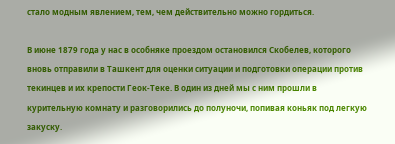стало модным явлением, тем, чем действительно можно гордиться.

В июне 1879 года у нас в особняке проездом остановился Скобелев, которого вновь отправили в Ташкент для оценки ситуации и подготовки операции против текинцев и их крепости Геок-Теке. В один из дней мы с ним прошли в курительную комнату и разговорились до полуночи, попивая коньяк под легкую закуску.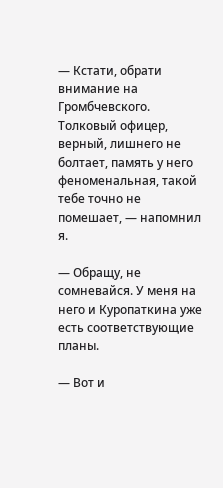— Кстати, обрати внимание на Громбчевского. Толковый офицер, верный, лишнего не болтает, память у него феноменальная, такой тебе точно не помешает, — напомнил я.

— Обращу, не сомневайся. У меня на него и Куропаткина уже есть соответствующие планы.

— Вот и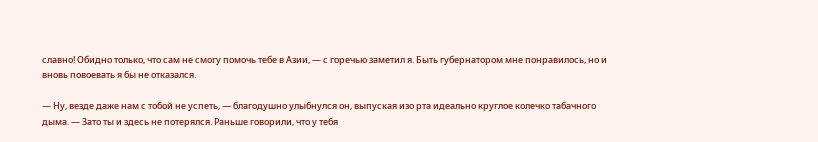славно! Обидно только, что сам не смогу помочь тебе в Азии, — с горечью заметил я. Быть губернатором мне понравилось, но и вновь повоевать я бы не отказался.

— Ну, везде даже нам с тобой не успеть, — благодушно улыбнулся он, выпуская изо рта идеально круглое колечко табачного дыма. — Зато ты и здесь не потерялся. Раньше говорили, что у тебя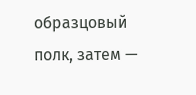образцовый полк, затем —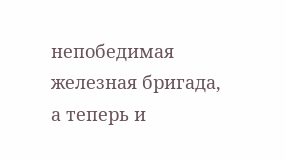непобедимая железная бригада, а теперь и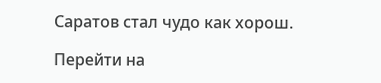Саратов стал чудо как хорош.

Перейти на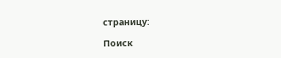страницу:

Поиск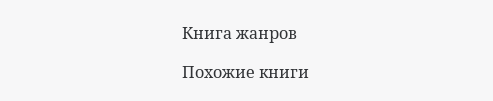Книга жанров

Похожие книги